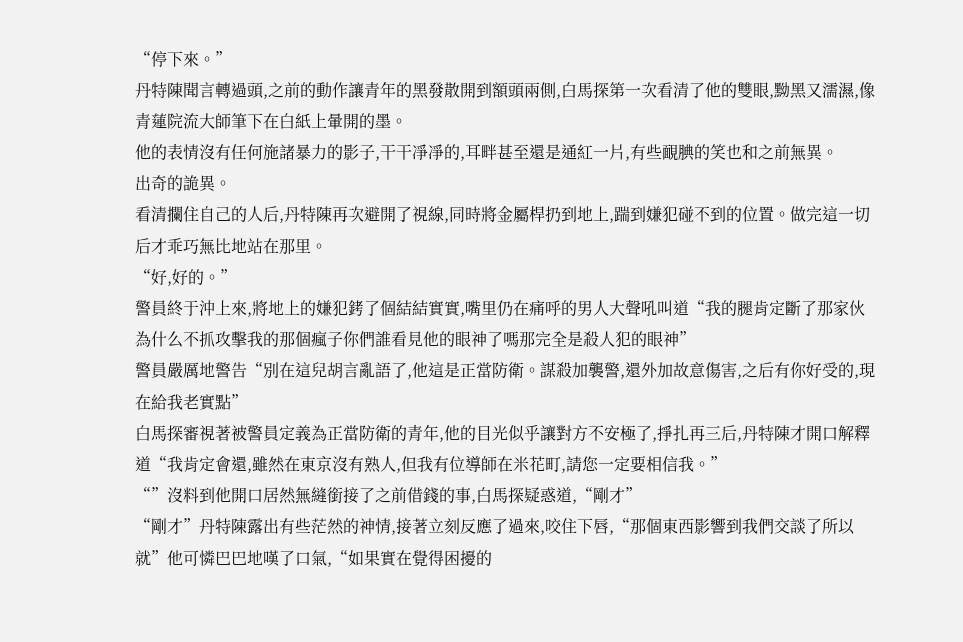“停下來。”
丹特陳聞言轉過頭,之前的動作讓青年的黑發散開到額頭兩側,白馬探第一次看清了他的雙眼,黝黑又濡濕,像青蓮院流大師筆下在白紙上暈開的墨。
他的表情沒有任何施諸暴力的影子,干干凈凈的,耳畔甚至還是通紅一片,有些靦腆的笑也和之前無異。
出奇的詭異。
看清攔住自己的人后,丹特陳再次避開了視線,同時將金屬桿扔到地上,踹到嫌犯碰不到的位置。做完這一切后才乖巧無比地站在那里。
“好,好的。”
警員終于沖上來,將地上的嫌犯銬了個結結實實,嘴里仍在痛呼的男人大聲吼叫道“我的腿肯定斷了那家伙為什么不抓攻擊我的那個瘋子你們誰看見他的眼神了嗎那完全是殺人犯的眼神”
警員嚴厲地警告“別在這兒胡言亂語了,他這是正當防衛。謀殺加襲警,還外加故意傷害,之后有你好受的,現在給我老實點”
白馬探審視著被警員定義為正當防衛的青年,他的目光似乎讓對方不安極了,掙扎再三后,丹特陳才開口解釋道“我肯定會還,雖然在東京沒有熟人,但我有位導師在米花町,請您一定要相信我。”
“”沒料到他開口居然無縫銜接了之前借錢的事,白馬探疑惑道,“剛才”
“剛才”丹特陳露出有些茫然的神情,接著立刻反應了過來,咬住下唇,“那個東西影響到我們交談了所以就”他可憐巴巴地嘆了口氣,“如果實在覺得困擾的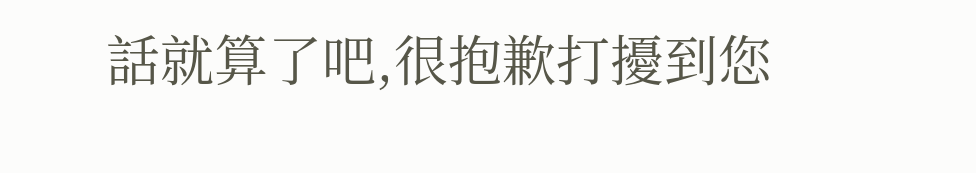話就算了吧,很抱歉打擾到您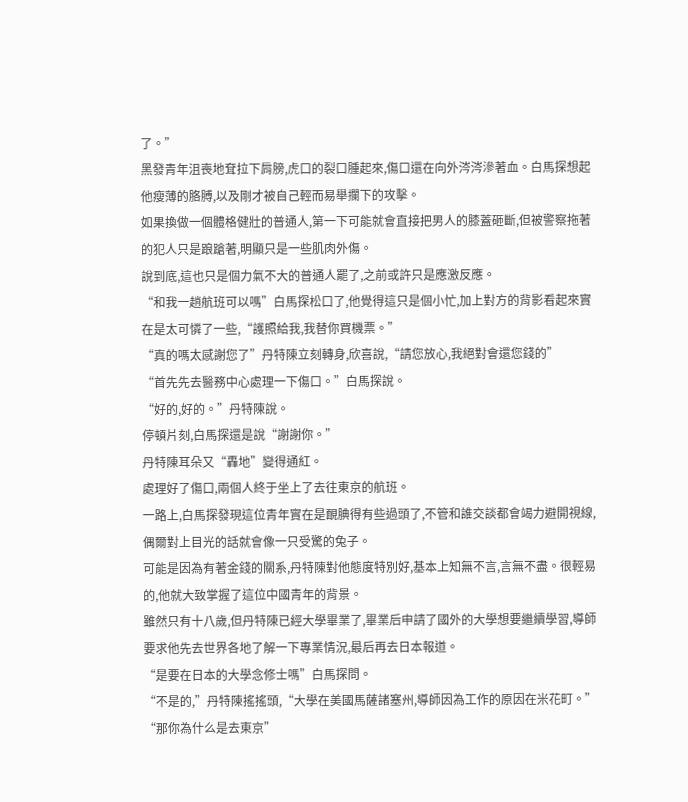了。”
黑發青年沮喪地耷拉下肩膀,虎口的裂口腫起來,傷口還在向外涔涔滲著血。白馬探想起他瘦薄的胳膊,以及剛才被自己輕而易舉攔下的攻擊。
如果換做一個體格健壯的普通人,第一下可能就會直接把男人的膝蓋砸斷,但被警察拖著的犯人只是踉蹌著,明顯只是一些肌肉外傷。
說到底,這也只是個力氣不大的普通人罷了,之前或許只是應激反應。
“和我一趟航班可以嗎”白馬探松口了,他覺得這只是個小忙,加上對方的背影看起來實在是太可憐了一些,“護照給我,我替你買機票。”
“真的嗎太感謝您了”丹特陳立刻轉身,欣喜說,“請您放心,我絕對會還您錢的”
“首先先去醫務中心處理一下傷口。”白馬探說。
“好的,好的。”丹特陳說。
停頓片刻,白馬探還是說“謝謝你。”
丹特陳耳朵又“轟地”變得通紅。
處理好了傷口,兩個人終于坐上了去往東京的航班。
一路上,白馬探發現這位青年實在是靦腆得有些過頭了,不管和誰交談都會竭力避開視線,偶爾對上目光的話就會像一只受驚的兔子。
可能是因為有著金錢的關系,丹特陳對他態度特別好,基本上知無不言,言無不盡。很輕易的,他就大致掌握了這位中國青年的背景。
雖然只有十八歲,但丹特陳已經大學畢業了,畢業后申請了國外的大學想要繼續學習,導師要求他先去世界各地了解一下專業情況,最后再去日本報道。
“是要在日本的大學念修士嗎”白馬探問。
“不是的,”丹特陳搖搖頭,“大學在美國馬薩諸塞州,導師因為工作的原因在米花町。”
“那你為什么是去東京”